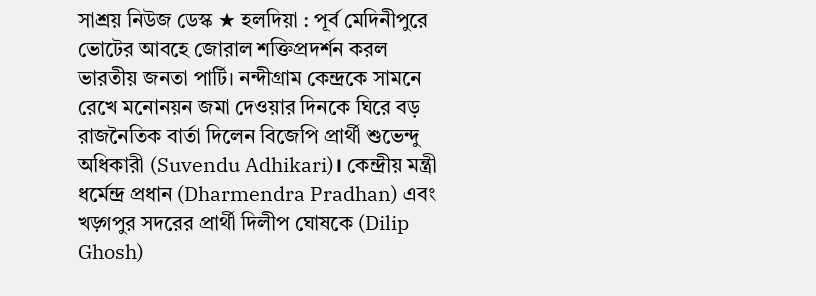সাশ্রয় নিউজ ডেস্ক ★ হলদিয়া : পূর্ব মেদিনীপুরে ভোটের আবহে জোরাল শক্তিপ্রদর্শন করল ভারতীয় জনতা পার্টি। নন্দীগ্রাম কেন্দ্রকে সামনে রেখে মনোনয়ন জমা দেওয়ার দিনকে ঘিরে বড় রাজনৈতিক বার্তা দিলেন বিজেপি প্রার্থী শুভেন্দু অধিকারী (Suvendu Adhikari)। কেন্দ্রীয় মন্ত্রী ধর্মেন্দ্র প্রধান (Dharmendra Pradhan) এবং খড়্গপুর সদরের প্রার্থী দিলীপ ঘোষকে (Dilip Ghosh)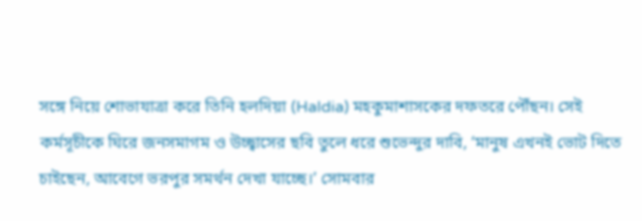সঙ্গে নিয়ে শোভাযাত্রা করে তিনি হলদিয়া (Haldia) মহকুমাশাসকের দফতরে পৌঁছন। সেই কর্মসূচীকে ঘিরে জনসমাগম ও উচ্ছ্বাসের ছবি তুলে ধরে শুভেন্দুর দাবি, ‘মানুষ এখনই ভোট দিতে চাইছেন, আবেগে ভরপুর সমর্থন দেখা যাচ্ছে।’ সোমবার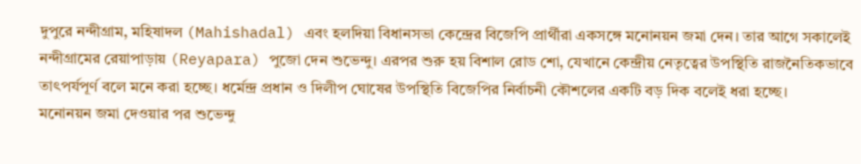দুপুরে নন্দীগ্রাম, মহিষাদল (Mahishadal) এবং হলদিয়া বিধানসভা কেন্দ্রের বিজেপি প্রার্থীরা একসঙ্গে মনোনয়ন জমা দেন। তার আগে সকালেই নন্দীগ্রামের রেয়াপাড়ায় (Reyapara) পুজো দেন শুভেন্দু। এরপর শুরু হয় বিশাল রোড শো, যেখানে কেন্দ্রীয় নেতৃত্বের উপস্থিতি রাজনৈতিকভাবে তাৎপর্যপূর্ণ বলে মনে করা হচ্ছে। ধর্মেন্দ্র প্রধান ও দিলীপ ঘোষের উপস্থিতি বিজেপির নির্বাচনী কৌশলের একটি বড় দিক বলেই ধরা হচ্ছে।
মনোনয়ন জমা দেওয়ার পর শুভেন্দু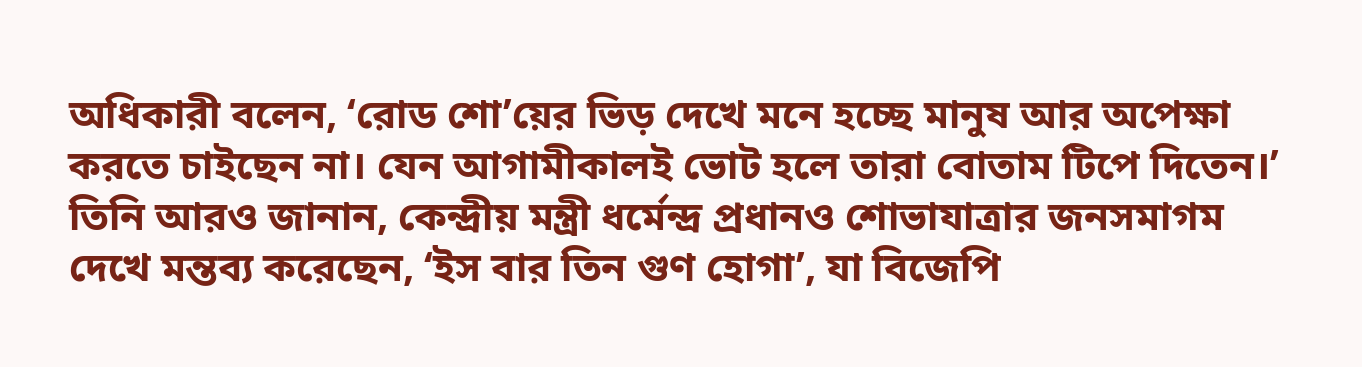অধিকারী বলেন, ‘রোড শো’য়ের ভিড় দেখে মনে হচ্ছে মানুষ আর অপেক্ষা করতে চাইছেন না। যেন আগামীকালই ভোট হলে তারা বোতাম টিপে দিতেন।’ তিনি আরও জানান, কেন্দ্রীয় মন্ত্রী ধর্মেন্দ্র প্রধানও শোভাযাত্রার জনসমাগম দেখে মন্তব্য করেছেন, ‘ইস বার তিন গুণ হোগা’, যা বিজেপি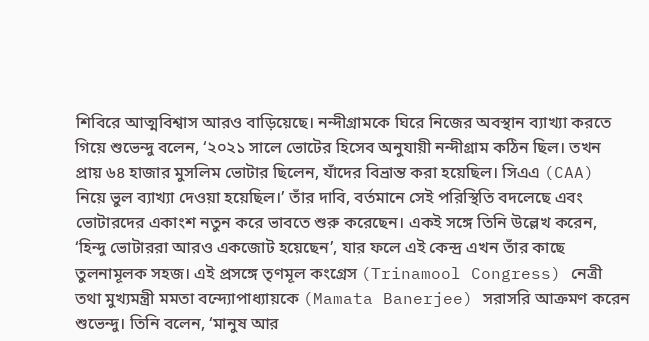শিবিরে আত্মবিশ্বাস আরও বাড়িয়েছে। নন্দীগ্রামকে ঘিরে নিজের অবস্থান ব্যাখ্যা করতে গিয়ে শুভেন্দু বলেন, ‘২০২১ সালে ভোটের হিসেব অনুযায়ী নন্দীগ্রাম কঠিন ছিল। তখন প্রায় ৬৪ হাজার মুসলিম ভোটার ছিলেন, যাঁদের বিভ্রান্ত করা হয়েছিল। সিএএ (CAA) নিয়ে ভুল ব্যাখ্যা দেওয়া হয়েছিল।’ তাঁর দাবি, বর্তমানে সেই পরিস্থিতি বদলেছে এবং ভোটারদের একাংশ নতুন করে ভাবতে শুরু করেছেন। একই সঙ্গে তিনি উল্লেখ করেন, ‘হিন্দু ভোটাররা আরও একজোট হয়েছেন’, যার ফলে এই কেন্দ্র এখন তাঁর কাছে তুলনামূলক সহজ। এই প্রসঙ্গে তৃণমূল কংগ্রেস (Trinamool Congress) নেত্রী তথা মুখ্যমন্ত্রী মমতা বন্দ্যোপাধ্যায়কে (Mamata Banerjee) সরাসরি আক্রমণ করেন শুভেন্দু। তিনি বলেন, ‘মানুষ আর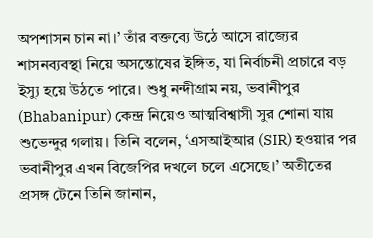অপশাসন চান না।’ তাঁর বক্তব্যে উঠে আসে রাজ্যের শাসনব্যবস্থা নিয়ে অসন্তোষের ইঙ্গিত, যা নির্বাচনী প্রচারে বড় ইস্যু হয়ে উঠতে পারে। শুধু নন্দীগ্রাম নয়, ভবানীপুর (Bhabanipur) কেন্দ্র নিয়েও আত্মবিশ্বাসী সুর শোনা যায় শুভেন্দুর গলায়। তিনি বলেন, ‘এসআইআর (SIR) হওয়ার পর ভবানীপুর এখন বিজেপির দখলে চলে এসেছে।’ অতীতের প্রসঙ্গ টেনে তিনি জানান,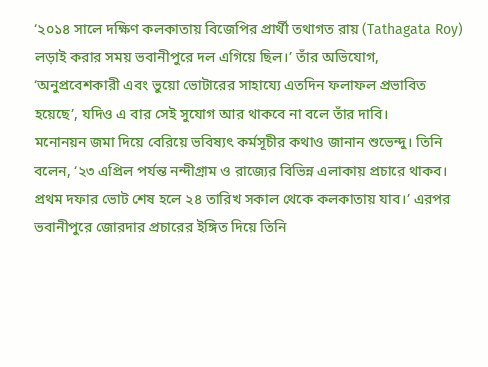‘২০১৪ সালে দক্ষিণ কলকাতায় বিজেপির প্রার্থী তথাগত রায় (Tathagata Roy) লড়াই করার সময় ভবানীপুরে দল এগিয়ে ছিল।’ তাঁর অভিযোগ, ‘অনুপ্রবেশকারী এবং ভুয়ো ভোটারের সাহায্যে এতদিন ফলাফল প্রভাবিত হয়েছে’, যদিও এ বার সেই সুযোগ আর থাকবে না বলে তাঁর দাবি।
মনোনয়ন জমা দিয়ে বেরিয়ে ভবিষ্যৎ কর্মসূচীর কথাও জানান শুভেন্দু। তিনি বলেন, ‘২৩ এপ্রিল পর্যন্ত নন্দীগ্রাম ও রাজ্যের বিভিন্ন এলাকায় প্রচারে থাকব। প্রথম দফার ভোট শেষ হলে ২৪ তারিখ সকাল থেকে কলকাতায় যাব।’ এরপর ভবানীপুরে জোরদার প্রচারের ইঙ্গিত দিয়ে তিনি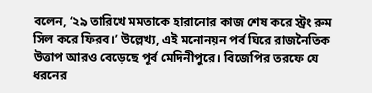বলেন, ‘২৯ তারিখে মমতাকে হারানোর কাজ শেষ করে স্ট্রং রুম সিল করে ফিরব।’ উল্লেখ্য, এই মনোনয়ন পর্ব ঘিরে রাজনৈতিক উত্তাপ আরও বেড়েছে পূর্ব মেদিনীপুরে। বিজেপির তরফে যে ধরনের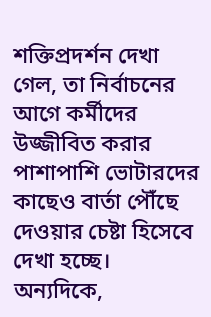শক্তিপ্রদর্শন দেখা গেল, তা নির্বাচনের আগে কর্মীদের উজ্জীবিত করার পাশাপাশি ভোটারদের কাছেও বার্তা পৌঁছে দেওয়ার চেষ্টা হিসেবে দেখা হচ্ছে। অন্যদিকে,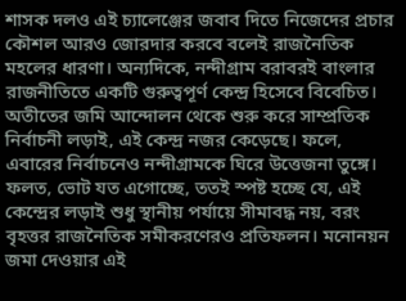শাসক দলও এই চ্যালেঞ্জের জবাব দিতে নিজেদের প্রচার কৌশল আরও জোরদার করবে বলেই রাজনৈতিক মহলের ধারণা। অন্যদিকে, নন্দীগ্রাম বরাবরই বাংলার রাজনীতিতে একটি গুরুত্বপূর্ণ কেন্দ্র হিসেবে বিবেচিত। অতীতের জমি আন্দোলন থেকে শুরু করে সাম্প্রতিক নির্বাচনী লড়াই, এই কেন্দ্র নজর কেড়েছে। ফলে, এবারের নির্বাচনেও নন্দীগ্রামকে ঘিরে উত্তেজনা তুঙ্গে। ফলত, ভোট যত এগোচ্ছে, ততই স্পষ্ট হচ্ছে যে, এই কেন্দ্রের লড়াই শুধু স্থানীয় পর্যায়ে সীমাবদ্ধ নয়, বরং বৃহত্তর রাজনৈতিক সমীকরণেরও প্রতিফলন। মনোনয়ন জমা দেওয়ার এই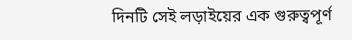দিনটি সেই লড়াইয়ের এক গুরুত্বপূর্ণ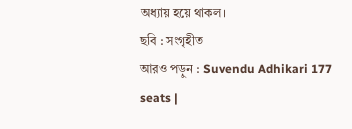অধ্যায় হয়ে থাকল।
ছবি : সংগৃহীত
আরও পড়ুন : Suvendu Adhikari 177 seats |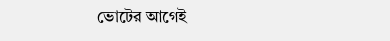ভোটের আগেই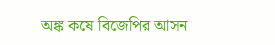অঙ্ক কষে বিজেপির আসন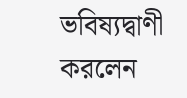ভবিষ্যদ্বাণী করলেন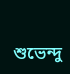শুভেন্দু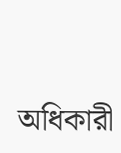অধিকারী